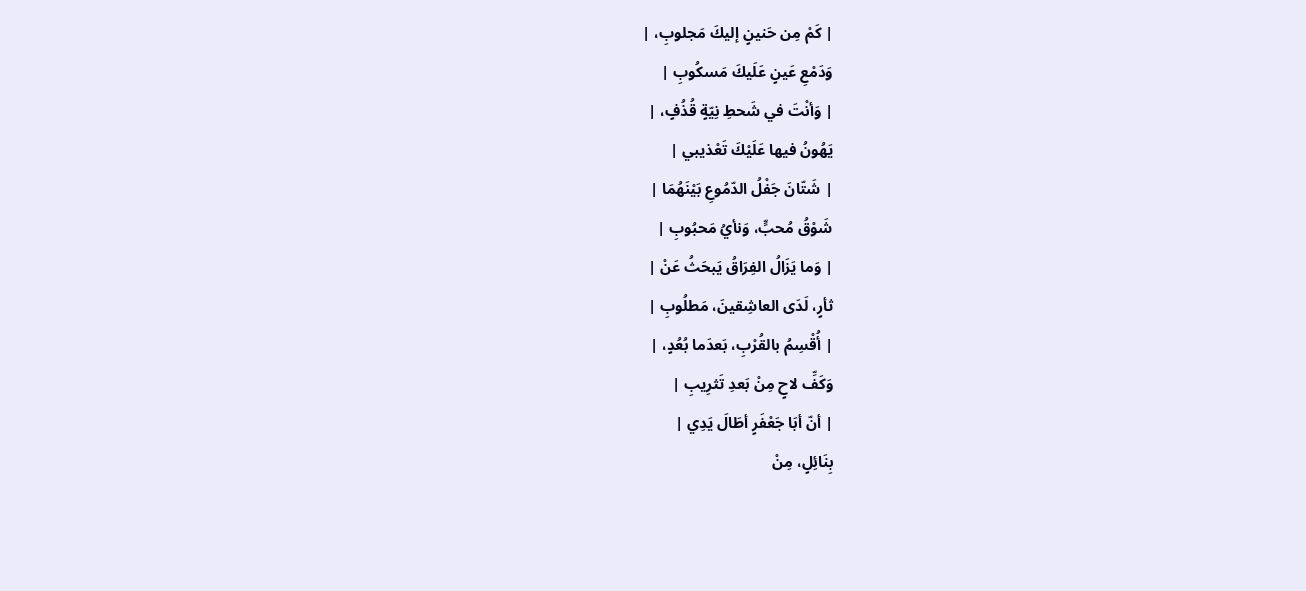| كَمْ مِن حَنينٍ إليكَ مَجلوبِ، |
وَدَمْعِ عَينٍ عَلَيكَ مَسكُوبِ |
| وَأنْتَ في شَحطِ نِيّةٍ قُذُفٍ، |
يَهُونُ فيها عَلَيْكَ تَعْذيبي |
| شَتّانَ جَفْلُ الدّمُوعِ بَيْنَهُمَا |
شَوْقُ مُحبٍّ، وَنأيُ مَحبُوبِ |
| وَما يَزَالُ الفِرَاقُ يَبحَثُ عَنْ |
ثأرٍ، لَدَى العاشِقينَ، مَطلُوبِ |
| أُقْسِمُ بالقُرْبِ، بَعدَما بُعُدٍ، |
وَكَفِّ لاحٍ مِنْ بَعدِ تَثرِيبِ |
| أنّ أبَا جَعْفَرٍ أطَالَ يَدِي |
بِنَائِلٍ، مِنْ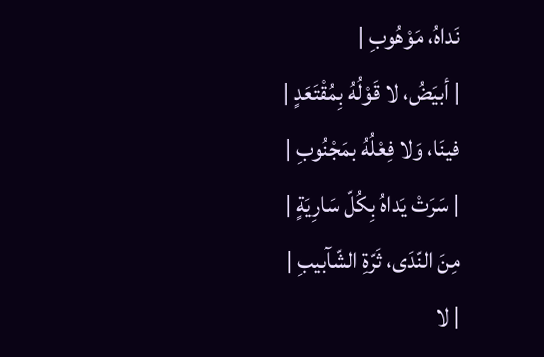نَداهُ، مَوْهُوبِ |
| أبيَضُ، لا قَوْلُهُ بِمُقْتَعَدٍ |
فينَا، وَلا فِعْلُهُ بمَجْنُوبِ |
| سَرَتْ يَداهُ بِكُلّ سَارِيَةٍ |
مِنَ النّدَى، ثَرّةِ الشّآبيبِ |
| لا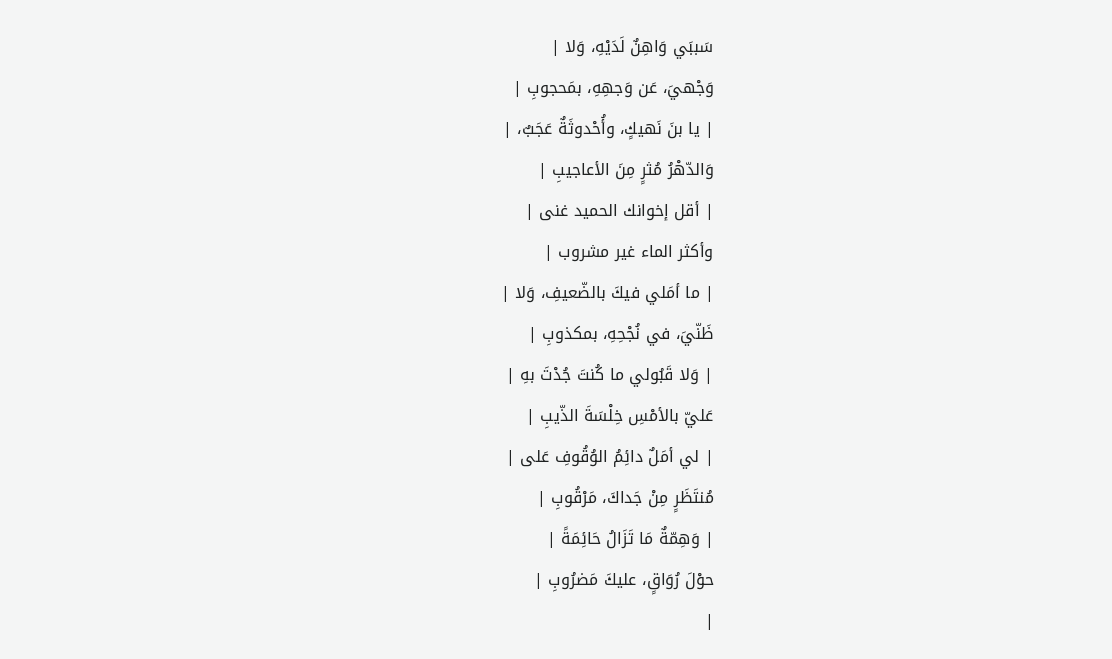سَببَي وَاهِنٌ لَدَيْهِ، وَلا |
وَجْهيَ، عَن وَجهِهِ، بمَحجوبِ |
| يا بنَ نَهيكٍ، وأُحْدوثَةٌ عَجَبٌ، |
وَالدّهْرُ مُثرٍ مِنَ الأعاجيبِ |
| أقل إخوانك الحميد غنى |
وأكثر الماء غير مشروب |
| ما أمَلي فيكَ بالضّعيفِ، وَلا |
ظَنّيَ، في نُجْحِهِ، بمكذوبِ |
| وَلا قَبُولي ما كُنتَ جُدْتَ بهِ |
عَليّ بالأمْسِ خِلْسَةَ الذّيبِ |
| لي أمَلٌ دائِمُ الوُقُوفِ عَلى |
مُنتَظَرٍ مِنْ جَداكَ، مَرْقُوبِ |
| وَهِمّةٌ مَا تَزَالُ حَائِمَةً |
حوْلَ رُوَاقٍ، عليكَ مَضرُوبِ |
|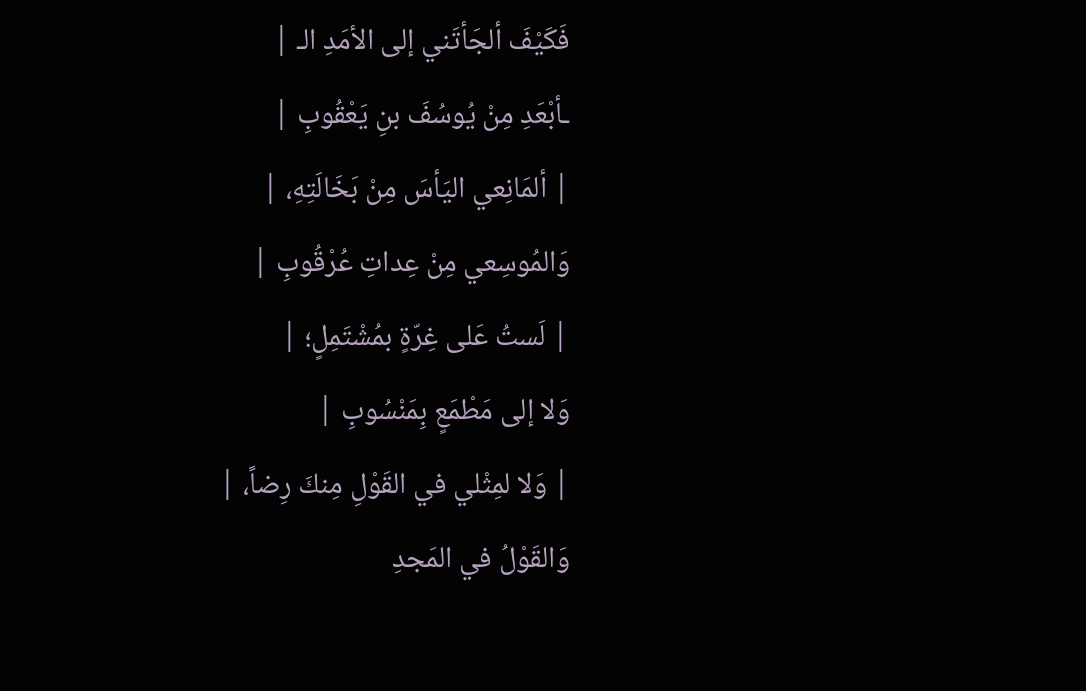فَكَيْفَ ألجَأتَني إلى الأمَدِ الـ |
ـأبْعَدِ مِنْ يُوسُفَ بنِ يَعْقُوبِ |
| ألمَانِعي اليَأسَ مِنْ بَخَالَتِهِ، |
وَالمُوسِعي مِنْ عِداتِ عُرْقُوبِ |
| لَستُ عَلى غِرّةٍ بمُشْتَمِلٍ؛ |
وَلا إلى مَطْمَعٍ بِمَنْسُوبِ |
| وَلا لمِثْلي في القَوْلِ مِنكَ رِضاً، |
وَالقَوْلُ في المَجدِ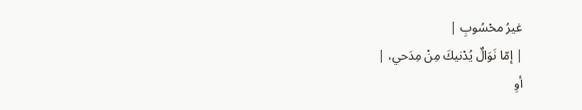غيرُ محْسُوبِ |
| إمّا نَوَالٌ يُدْنيكَ مِنْ مِدَحي، |
أوِ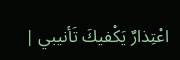اعْتِذارٌ يَكْفيكَ تَأنيبي |